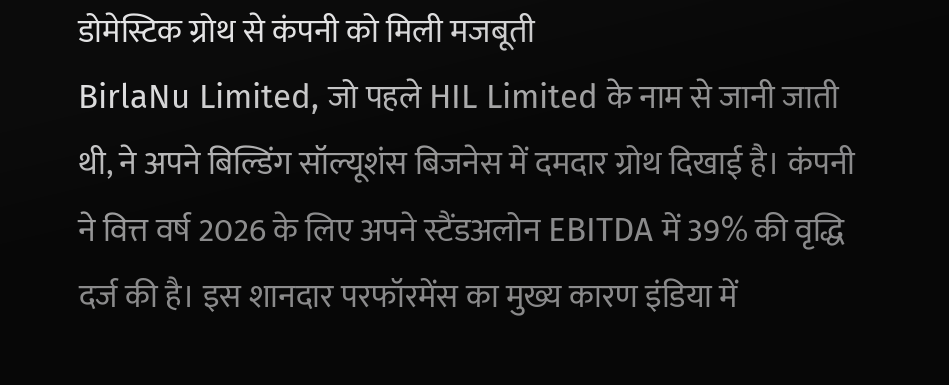डोमेस्टिक ग्रोथ से कंपनी को मिली मजबूती
BirlaNu Limited, जो पहले HIL Limited के नाम से जानी जाती थी, ने अपने बिल्डिंग सॉल्यूशंस बिजनेस में दमदार ग्रोथ दिखाई है। कंपनी ने वित्त वर्ष 2026 के लिए अपने स्टैंडअलोन EBITDA में 39% की वृद्धि दर्ज की है। इस शानदार परफॉरमेंस का मुख्य कारण इंडिया में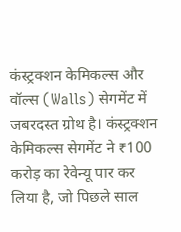कंस्ट्रक्शन केमिकल्स और वॉल्स (Walls) सेगमेंट में जबरदस्त ग्रोथ है। कंस्ट्रक्शन केमिकल्स सेगमेंट ने ₹100 करोड़ का रेवेन्यू पार कर लिया है, जो पिछले साल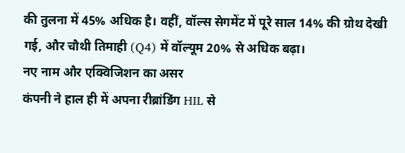की तुलना में 45% अधिक है। वहीं, वॉल्स सेगमेंट में पूरे साल 14% की ग्रोथ देखी गई, और चौथी तिमाही (Q4) में वॉल्यूम 20% से अधिक बढ़ा।
नए नाम और एक्विजिशन का असर
कंपनी ने हाल ही में अपना रीब्रांडिंग HIL से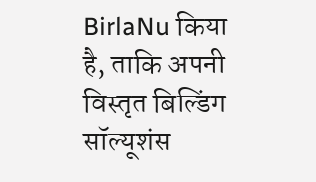BirlaNu किया है, ताकि अपनी विस्तृत बिल्डिंग सॉल्यूशंस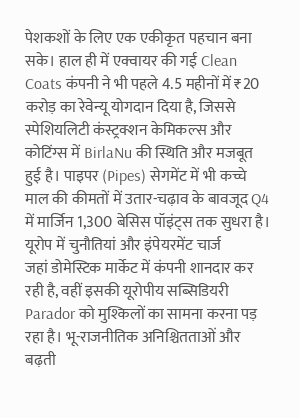पेशकशों के लिए एक एकीकृत पहचान बना सके। हाल ही में एक्वायर की गई Clean Coats कंपनी ने भी पहले 4.5 महीनों में ₹20 करोड़ का रेवेन्यू योगदान दिया है, जिससे स्पेशियलिटी कंस्ट्रक्शन केमिकल्स और कोटिंग्स में BirlaNu की स्थिति और मजबूत हुई है। पाइपर (Pipes) सेगमेंट में भी कच्चे माल की कीमतों में उतार-चढ़ाव के बावजूद Q4 में मार्जिन 1,300 बेसिस पॉइंट्स तक सुधरा है।
यूरोप में चुनौतियां और इंपेयरमेंट चार्ज
जहां डोमेस्टिक मार्केट में कंपनी शानदार कर रही है, वहीं इसकी यूरोपीय सब्सिडियरी Parador को मुश्किलों का सामना करना पड़ रहा है। भू-राजनीतिक अनिश्चितताओं और बढ़ती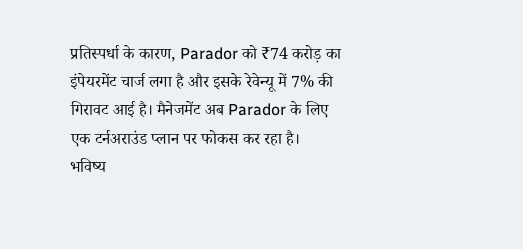प्रतिस्पर्धा के कारण, Parador को ₹74 करोड़ का इंपेयरमेंट चार्ज लगा है और इसके रेवेन्यू में 7% की गिरावट आई है। मैनेजमेंट अब Parador के लिए एक टर्नअराउंड प्लान पर फोकस कर रहा है।
भविष्य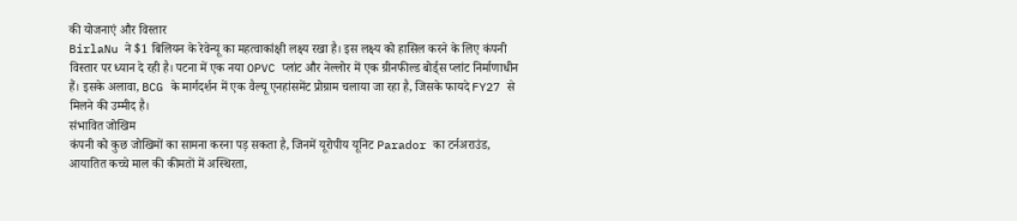की योजनाएं और विस्तार
BirlaNu ने $1 बिलियन के रेवेन्यू का महत्वाकांक्षी लक्ष्य रखा है। इस लक्ष्य को हासिल करने के लिए कंपनी विस्तार पर ध्यान दे रही है। पटना में एक नया OPVC प्लांट और नेल्लोर में एक ग्रीनफील्ड बोर्ड्स प्लांट निर्माणाधीन हैं। इसके अलावा, BCG के मार्गदर्शन में एक वैल्यू एनहांसमेंट प्रोग्राम चलाया जा रहा है, जिसके फायदे FY27 से मिलने की उम्मीद है।
संभावित जोखिम
कंपनी को कुछ जोखिमों का सामना करना पड़ सकता है, जिनमें यूरोपीय यूनिट Parador का टर्नअराउंड, आयातित कच्चे माल की कीमतों में अस्थिरता,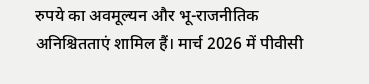रुपये का अवमूल्यन और भू-राजनीतिक अनिश्चितताएं शामिल हैं। मार्च 2026 में पीवीसी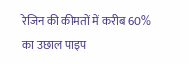रेजिन की कीमतों में करीब 60% का उछाल पाइप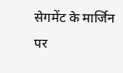सेगमेंट के मार्जिन पर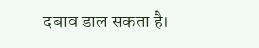दबाव डाल सकता है।